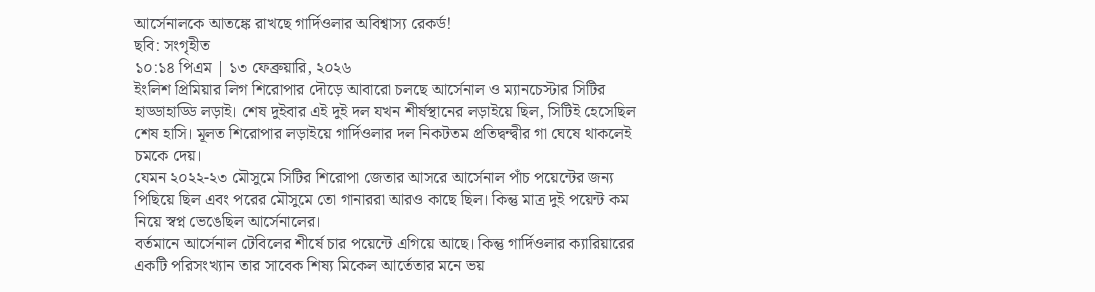আর্সেনালকে আতঙ্কে রাখছে গার্দিওলার অবিশ্বাস্য রেকর্ড!
ছবি: সংগৃহীত
১০:১৪ পিএম | ১৩ ফেব্রুয়ারি, ২০২৬
ইংলিশ প্রিমিয়ার লিগ শিরোপার দৌড়ে আবারো চলছে আর্সেনাল ও ম্যানচেস্টার সিটির হাড্ডাহাড্ডি লড়াই। শেষ দুইবার এই দুই দল যখন শীর্ষস্থানের লড়াইয়ে ছিল, সিটিই হেসেছিল শেষ হাসি। মূলত শিরোপার লড়াইয়ে গার্দিওলার দল নিকটতম প্রতিদ্বন্দ্বীর গা ঘেষে থাকলেই চমকে দেয়।
যেমন ২০২২-২৩ মৌসুমে সিটির শিরোপা জেতার আসরে আর্সেনাল পাঁচ পয়েন্টের জন্য পিছিয়ে ছিল এবং পরের মৌসুমে তো গানাররা আরও কাছে ছিল। কিন্তু মাত্র দুই পয়েন্ট কম নিয়ে স্বপ্ন ভেঙেছিল আর্সেনালের।
বর্তমানে আর্সেনাল টেবিলের শীর্ষে চার পয়েন্টে এগিয়ে আছে। কিন্তু গার্দিওলার ক্যারিয়ারের একটি পরিসংখ্যান তার সাবেক শিষ্য মিকেল আর্তেতার মনে ভয়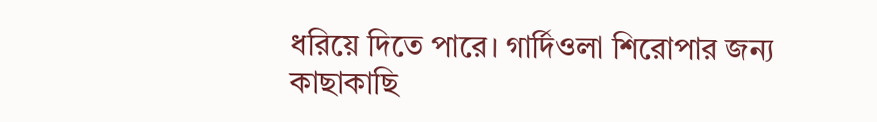ধরিয়ে দিতে পারে। গার্দিওলা শিরোপার জন্য কাছাকাছি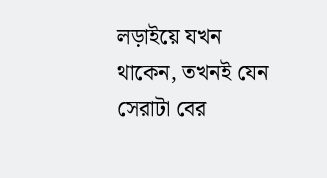লড়াইয়ে যখন থাকেন, তখনই যেন সেরাটা বের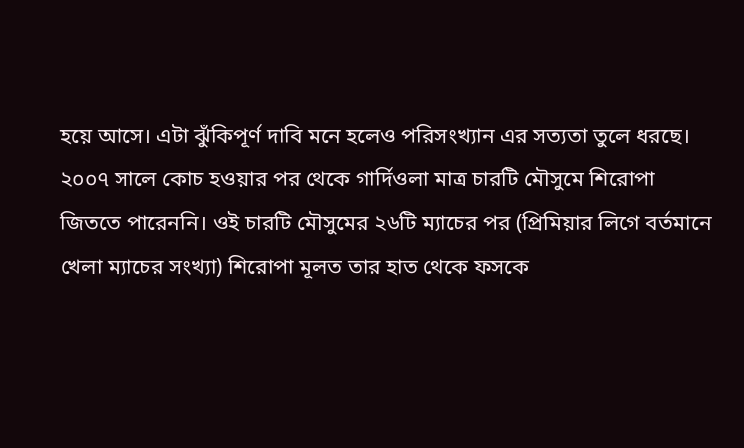হয়ে আসে। এটা ঝুঁকিপূর্ণ দাবি মনে হলেও পরিসংখ্যান এর সত্যতা তুলে ধরছে।
২০০৭ সালে কোচ হওয়ার পর থেকে গার্দিওলা মাত্র চারটি মৌসুমে শিরোপা জিততে পারেননি। ওই চারটি মৌসুমের ২৬টি ম্যাচের পর (প্রিমিয়ার লিগে বর্তমানে খেলা ম্যাচের সংখ্যা) শিরোপা মূলত তার হাত থেকে ফসকে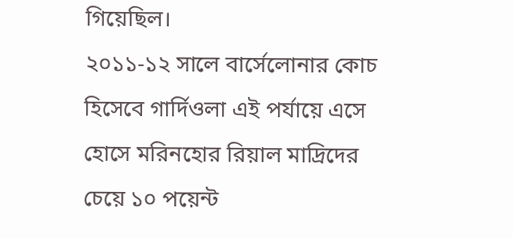গিয়েছিল।
২০১১-১২ সালে বার্সেলোনার কোচ হিসেবে গার্দিওলা এই পর্যায়ে এসে হোসে মরিনহোর রিয়াল মাদ্রিদের চেয়ে ১০ পয়েন্ট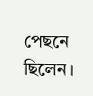পেছনে ছিলেন।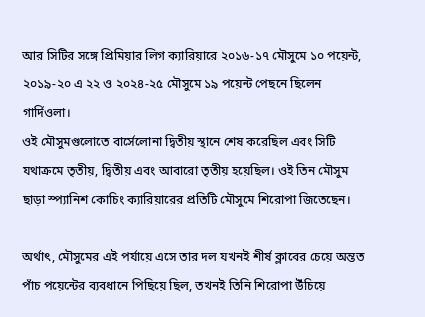আর সিটির সঙ্গে প্রিমিয়ার লিগ ক্যারিয়ারে ২০১৬-১৭ মৌসুমে ১০ পয়েন্ট, ২০১৯-২০ এ ২২ ও ২০২৪-২৫ মৌসুমে ১৯ পয়েন্ট পেছনে ছিলেন গার্দিওলা।
ওই মৌসুমগুলোতে বার্সেলোনা দ্বিতীয় স্থানে শেষ করেছিল এবং সিটি যথাক্রমে তৃতীয়, দ্বিতীয় এবং আবারো তৃতীয় হয়েছিল। ওই তিন মৌসুম ছাড়া স্প্যানিশ কোচিং ক্যারিয়ারের প্রতিটি মৌসুমে শিরোপা জিতেছেন।

অর্থাৎ, মৌসুমের এই পর্যায়ে এসে তার দল যখনই শীর্ষ ক্লাবের চেয়ে অন্তত পাঁচ পয়েন্টের ব্যবধানে পিছিয়ে ছিল, তখনই তিনি শিরোপা উঁচিয়ে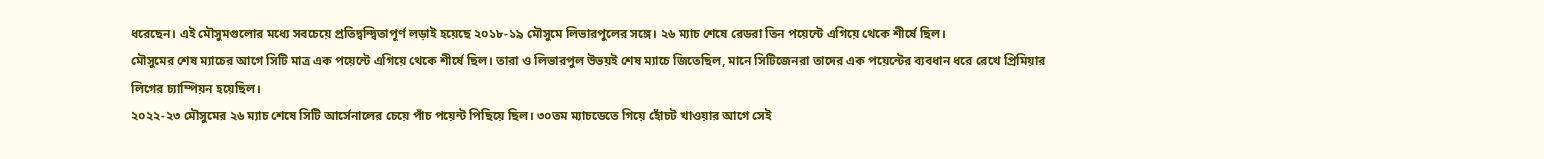ধরেছেন। এই মৌসুমগুলোর মধ্যে সবচেয়ে প্রতিদ্বন্দ্বিতাপূর্ণ লড়াই হয়েছে ২০১৮-১৯ মৌসুমে লিভারপুলের সঙ্গে। ২৬ ম্যাচ শেষে রেডরা তিন পয়েন্টে এগিয়ে থেকে শীর্ষে ছিল।
মৌসুমের শেষ ম্যাচের আগে সিটি মাত্র এক পয়েন্টে এগিয়ে থেকে শীর্ষে ছিল। তারা ও লিভারপুল উভয়ই শেষ ম্যাচে জিতেছিল, মানে সিটিজেনরা তাদের এক পয়েন্টের ব্যবধান ধরে রেখে প্রিমিয়ার লিগের চ্যাম্পিয়ন হয়েছিল।
২০২২-২৩ মৌসুমের ২৬ ম্যাচ শেষে সিটি আর্সেনালের চেয়ে পাঁচ পয়েন্ট পিছিয়ে ছিল। ৩০তম ম্যাচডেতে গিয়ে হোঁচট খাওয়ার আগে সেই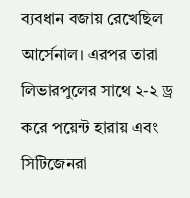ব্যবধান বজায় রেখেছিল আর্সেনাল। এরপর তারা লিভারপুলের সাথে ২-২ ড্র করে পয়েন্ট হারায় এবং সিটিজেনরা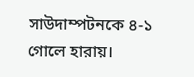সাউদাম্পটনকে ৪-১ গোলে হারায়।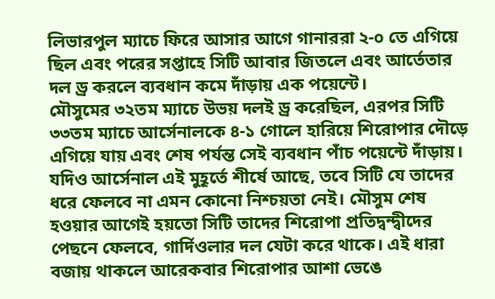লিভারপুল ম্যাচে ফিরে আসার আগে গানাররা ২-০ তে এগিয়ে ছিল এবং পরের সপ্তাহে সিটি আবার জিতলে এবং আর্তেতার দল ড্র করলে ব্যবধান কমে দাঁড়ায় এক পয়েন্টে।
মৌসুমের ৩২তম ম্যাচে উভয় দলই ড্র করেছিল, এরপর সিটি ৩৩তম ম্যাচে আর্সেনালকে ৪-১ গোলে হারিয়ে শিরোপার দৌড়ে এগিয়ে যায় এবং শেষ পর্যন্ত সেই ব্যবধান পাঁচ পয়েন্টে দাঁড়ায়।
যদিও আর্সেনাল এই মুহূর্তে শীর্ষে আছে, তবে সিটি যে তাদের ধরে ফেলবে না এমন কোনো নিশ্চয়তা নেই। মৌসুম শেষ হওয়ার আগেই হয়তো সিটি তাদের শিরোপা প্রতিদ্বন্দ্বীদের পেছনে ফেলবে, গার্দিওলার দল যেটা করে থাকে। এই ধারা বজায় থাকলে আরেকবার শিরোপার আশা ভেঙে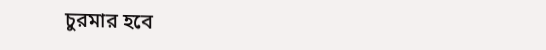চুরমার হবে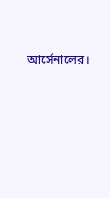আর্সেনালের।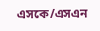এসকে/এসএন